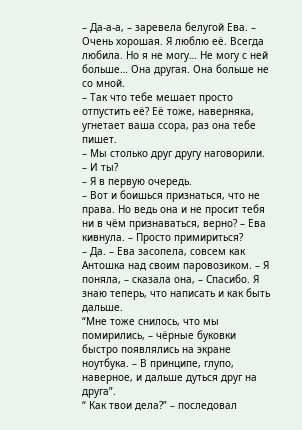– Да-а-а, – заревела белугой Ева. – Очень хорошая. Я люблю её. Всегда любила. Но я не могу… Не могу с ней больше… Она другая. Она больше не со мной.
– Так что тебе мешает просто отпустить её? Её тоже, наверняка, угнетает ваша ссора, раз она тебе пишет.
– Мы столько друг другу наговорили.
– И ты?
– Я в первую очередь.
– Вот и боишься признаться, что не права. Но ведь она и не просит тебя ни в чём признаваться, верно? – Ева кивнула. – Просто примириться?
– Да. – Ева засопела, совсем как Антошка над своим паровозиком. – Я поняла, – сказала она, – Спасибо. Я знаю теперь, что написать и как быть дальше.
“Мне тоже снилось, что мы помирились, – чёрные буковки быстро появлялись на экране ноутбука. – В принципе, глупо, наверное, и дальше дуться друг на друга”.
“ Как твои дела?” – последовал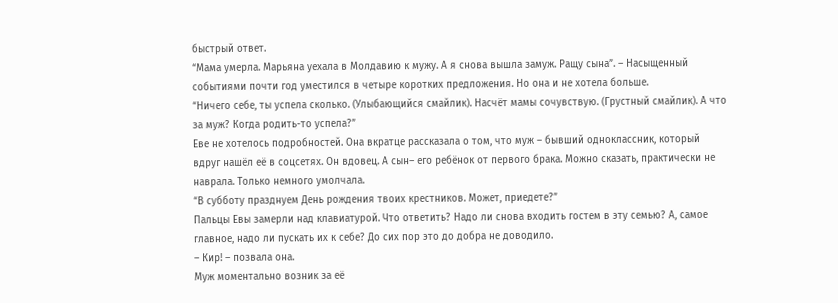быстрый ответ.
“Мама умерла. Марьяна уехала в Молдавию к мужу. А я снова вышла замуж. Ращу сына”. – Насыщенный событиями почти год уместился в четыре коротких предложения. Но она и не хотела больше.
“Ничего себе, ты успела сколько. (Улыбающийся смайлик). Насчёт мамы сочувствую. (Грустный смайлик). А что за муж? Когда родить-то успела?”
Еве не хотелось подробностей. Она вкратце рассказала о том, что муж – бывший одноклассник, который вдруг нашёл её в соцсетях. Он вдовец. А сын– его ребёнок от первого брака. Можно сказать, практически не наврала. Только немного умолчала.
“В субботу празднуем День рождения твоих крестников. Может, приедете?”
Пальцы Евы замерли над клавиатурой. Что ответить? Надо ли снова входить гостем в эту семью? А, самое главное, надо ли пускать их к себе? До сих пор это до добра не доводило.
– Кир! – позвала она.
Муж моментально возник за её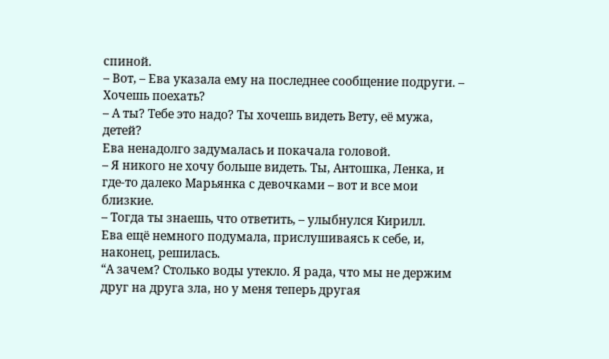спиной.
– Вот, – Ева указала ему на последнее сообщение подруги. – Хочешь поехать?
– А ты? Тебе это надо? Ты хочешь видеть Вету, её мужа, детей?
Ева ненадолго задумалась и покачала головой.
– Я никого не хочу больше видеть. Ты, Антошка, Ленка, и где-то далеко Марьянка с девочками – вот и все мои близкие.
– Тогда ты знаешь, что ответить, – улыбнулся Кирилл.
Ева ещё немного подумала, прислушиваясь к себе, и, наконец, решилась.
“А зачем? Столько воды утекло. Я рада, что мы не держим друг на друга зла, но у меня теперь другая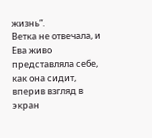жизнь”.
Ветка не отвечала, и Ева живо представляла себе, как она сидит, вперив взгляд в экран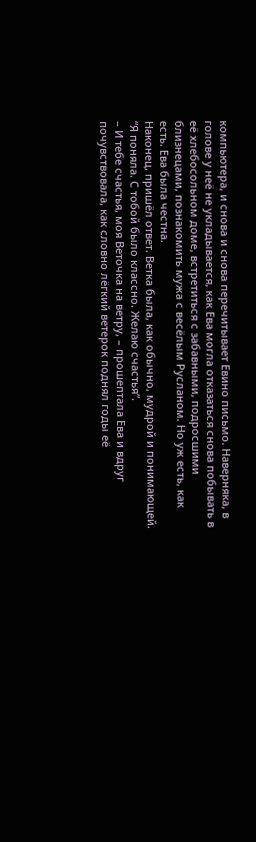компьютера, и снова и снова перечитывает Евино письмо. Наверняка, в голове у неё не укладывается, как Ева могла отказаться снова побывать в её хлебосольном доме, встретиться с забавными, подросшими близнецами, познакомить мужа с весёлым Русланом. Но уж есть, как есть. Ева была честна.
Наконец, пришёл ответ. Ветка была, как обычно, мудрой и понимающей.
“Я поняла. С тобой было классно. Желаю счастья”.
– И тебе счастья, моя Веточка на ветру, – прошептала Ева и вдруг почувствовала, как словно лёгкий ветерок поднял годы её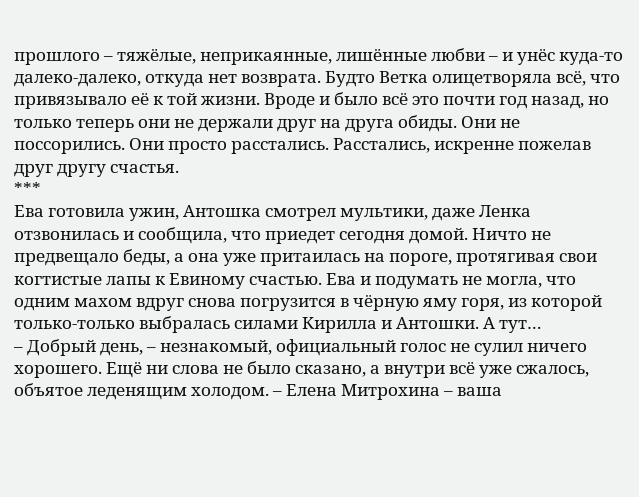прошлого – тяжёлые, неприкаянные, лишённые любви – и унёс куда-то далеко-далеко, откуда нет возврата. Будто Ветка олицетворяла всё, что привязывало её к той жизни. Вроде и было всё это почти год назад, но только теперь они не держали друг на друга обиды. Они не поссорились. Они просто расстались. Расстались, искренне пожелав друг другу счастья.
***
Ева готовила ужин, Антошка смотрел мультики, даже Ленка отзвонилась и сообщила, что приедет сегодня домой. Ничто не предвещало беды, а она уже притаилась на пороге, протягивая свои когтистые лапы к Евиному счастью. Ева и подумать не могла, что одним махом вдруг снова погрузится в чёрную яму горя, из которой только-только выбралась силами Кирилла и Антошки. А тут…
– Добрый день, – незнакомый, официальный голос не сулил ничего хорошего. Ещё ни слова не было сказано, а внутри всё уже сжалось, объятое леденящим холодом. – Елена Митрохина – ваша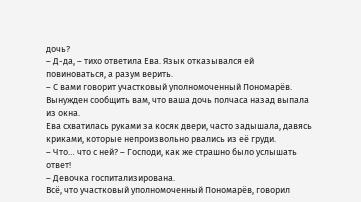дочь?
– Д-да, – тихо ответила Ева. Язык отказывался ей повиноваться, а разум верить.
– С вами говорит участковый уполномоченный Пономарёв. Вынужден сообщить вам, что ваша дочь полчаса назад выпала из окна.
Ева схватилась руками за косяк двери, часто задышала, давясь криками, которые непроизвольно рвались из её груди.
– Что… что с ней? – Господи, как же страшно было услышать ответ!
– Девочка госпитализирована.
Всё, что участковый уполномоченный Пономарёв, говорил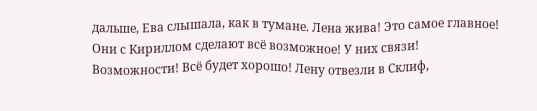дальше, Ева слышала, как в тумане. Лена жива! Это самое главное! Они с Кириллом сделают всё возможное! У них связи! Возможности! Всё будет хорошо! Лену отвезли в Склиф,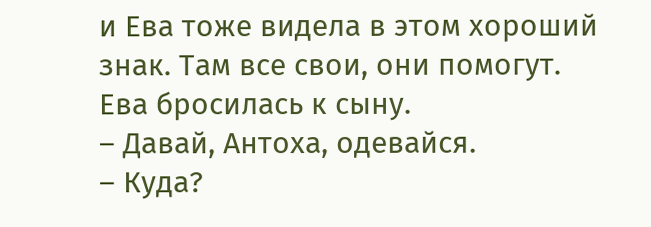и Ева тоже видела в этом хороший знак. Там все свои, они помогут.
Ева бросилась к сыну.
– Давай, Антоха, одевайся.
– Куда?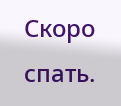Скоро спать.